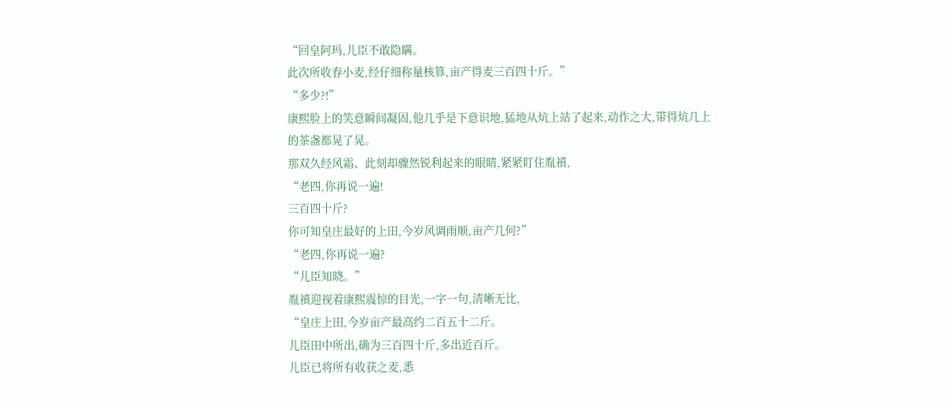“回皇阿玛,儿臣不敢隐瞒。
此次所收春小麦,经仔细称量核算,亩产得麦三百四十斤。”
“多少?!”
康熙脸上的笑意瞬间凝固,他几乎是下意识地,猛地从炕上站了起来,动作之大,带得炕几上的茶盏都晃了晃。
那双久经风霜、此刻却骤然锐利起来的眼睛,紧紧盯住胤禛,
“老四,你再说一遍!
三百四十斤?
你可知皇庄最好的上田,今岁风调雨顺,亩产几何?”
“老四,你再说一遍?
“儿臣知晓。”
胤禛迎视着康熙震惊的目光,一字一句,清晰无比,
“皇庄上田,今岁亩产最高约二百五十二斤。
儿臣田中所出,确为三百四十斤,多出近百斤。
儿臣已将所有收获之麦,悉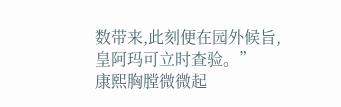数带来,此刻便在园外候旨,皇阿玛可立时查验。”
康熙胸膛微微起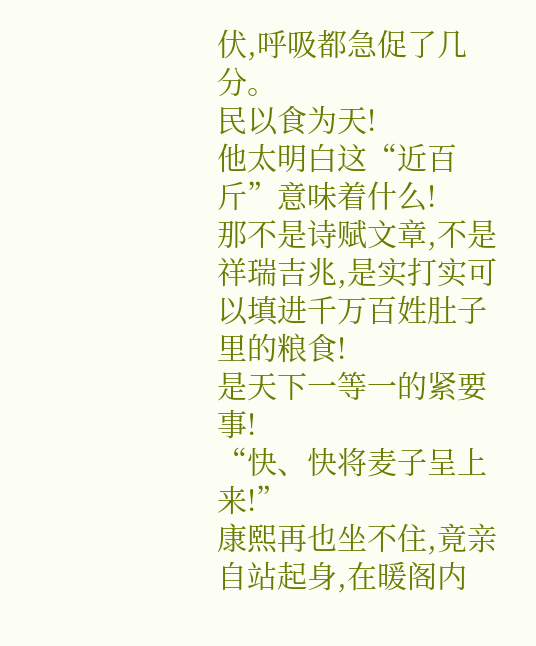伏,呼吸都急促了几分。
民以食为天!
他太明白这“近百斤”意味着什么!
那不是诗赋文章,不是祥瑞吉兆,是实打实可以填进千万百姓肚子里的粮食!
是天下一等一的紧要事!
“快、快将麦子呈上来!”
康熙再也坐不住,竟亲自站起身,在暖阁内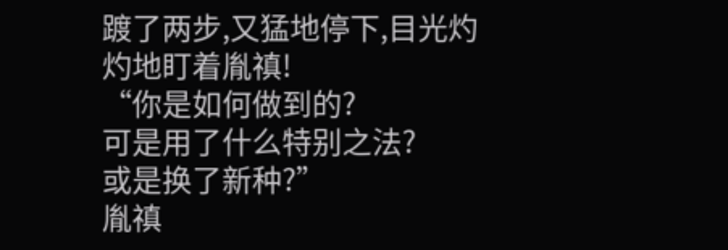踱了两步,又猛地停下,目光灼灼地盯着胤禛!
“你是如何做到的?
可是用了什么特别之法?
或是换了新种?”
胤禛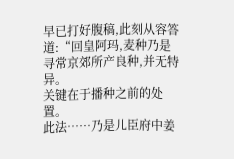早已打好腹稿,此刻从容答道:“回皇阿玛,麦种乃是寻常京郊所产良种,并无特异。
关键在于播种之前的处置。
此法……乃是儿臣府中姜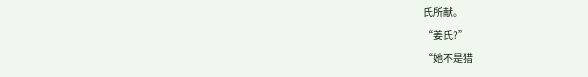氏所献。
“姜氏?”
“她不是猎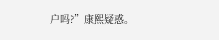户吗?”康熙疑惑。